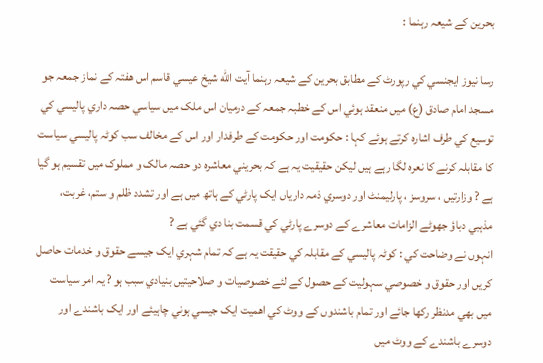بحرين کے شيعہ رہنما :

رسا نيوز ايجنسي کي رپورٹ کے مطابق بحرين کے شيعہ رہنما آيت الله شيخ عيسي قاسم اس ھفتہ کے نماز جمعہ جو مسجد امام صادق (ع) ميں منعقد ہوئي اس کے خطبہ جمعہ کے درميان اس ملک ميں سياسي حصہ داري پاليسي کي توسيع کي طرف اشارہ کرتے ہوئے کہا : حکومت اور حکومت کے طرفدار اور اس کے مخالف سب کوٹہ پاليسي سياست کا مقابلہ کرنے کا نعرہ لگا رہے ہيں ليکن حقيقيت يہ ہے کہ بحريني معاشرہ دو حصہ مالک و مملوک ميں تقسيم ہو گيا ہے ? وزارتيں ، سروسز ، پارليمنٹ اور دوسري ذمہ دارياں ايک پارٹي کے ہاتھ ميں ہے اور تشدد ظلم و ستم، غربت، مذہبي دباؤ جھوٹے الزامات معاشرے کے دوسرے پارٹي کي قسمت بنا دي گئي ہے ?
انہوں نے وضاحت کي : کوٹہ پاليسي کے مقابلہ کي حقيقت يہ ہے کہ تمام شہري ايک جيسے حقوق و خدمات حاصل کريں اور حقوق و خصوصي سہوليت کے حصول کے لئے خصوصيات و صلاحيتيں بنيادي سبب ہو ? يہ امر سياست ميں بھي مدنظر رکھا جائے اور تمام باشندوں کے ووٹ کي اھميت ايک جيسي ہوني چاہيئے اور ايک باشندے اور دوسرے باشندے کے ووٹ ميں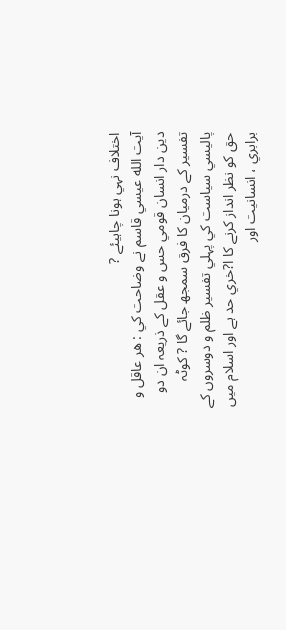اختلاف نہي ہونا چاہيئے ?
آيت الله عيسي قاسم نے وضاحت کي : ھر عاقل و دين دار انسان قومي حس و عقل کے ذريعہ ان دو تفسير کے درميان کا فرق سمجھ جائے گا ? کوٹہ پاليسي سياست کي پہلي تفسير ظلم و دوسروں کے حق کو نظر انداز کرنے کا ا?خري حد ہے اور اسلام ميں برابري ، انسانيت اور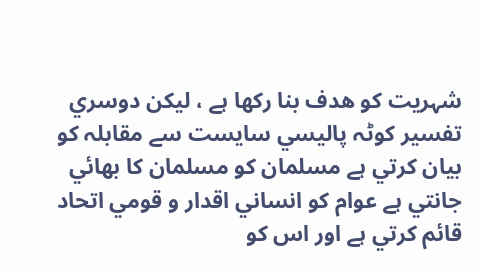شہريت کو ھدف بنا رکھا ہے ، ليکن دوسري تفسير کوٹہ پاليسي سايست سے مقابلہ کو بيان کرتي ہے مسلمان کو مسلمان کا بھائي جانتي ہے عوام کو انساني اقدار و قومي اتحاد قائم کرتي ہے اور اس کو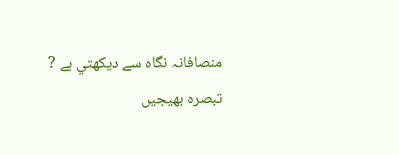منصافانہ نگاہ سے ديکھتي ہے ?
تبصرہ بھیجیں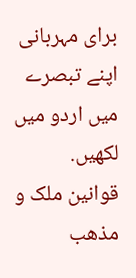برای مہربانی اپنے تبصرے میں اردو میں لکھیں.
قوانین ملک و مذھب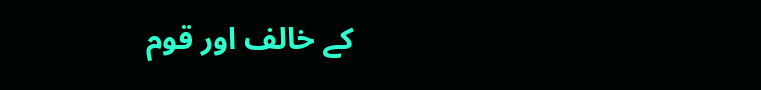کے خالف اور قوم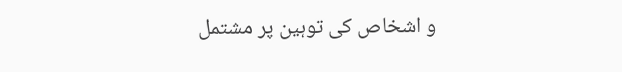و اشخاص کی توہین پر مشتمل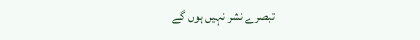تبصرے نشر نہیں ہوں گے